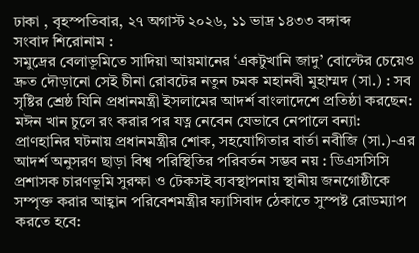ঢাকা , বৃহস্পতিবার, ২৭ অগাস্ট ২০২৬, ১১ ভাদ্র ১৪৩৩ বঙ্গাব্দ
সংবাদ শিরোনাম :
সমুদ্রের বেলাভূমিতে সাদিয়া আয়মানের ‌‘একটুখানি জাদু’ বোল্টের চেয়েও দ্রুত দৌড়ানো সেই চীনা রোবটের নতুন চমক মহানবী মুহাম্মদ (সা.) : সব সৃষ্টির শ্রেষ্ঠ যিনি প্রধানমন্ত্রী ইসলামের আদর্শ বাংলাদেশে প্রতিষ্ঠা করছেন: মঈন খান চুলে রং করার পর যত্ন নেবেন যেভাবে নেপালে বন্যা: প্রাণহানির ঘটনায় প্রধানমন্ত্রীর শোক, সহযোগিতার বার্তা নবীজি (সা.)-এর আদর্শ অনুসরণ ছাড়া বিশ্ব পরিস্থিতির পরিবর্তন সম্ভব নয় : ডিএসসিসি প্রশাসক চারণভূমি সুরক্ষা ও টেকসই ব্যবস্থাপনায় স্থানীয় জনগোষ্ঠীকে সম্পৃক্ত করার আহ্বান পরিবেশমন্ত্রীর ফ্যাসিবাদ ঠেকাতে সুস্পষ্ট রোডম্যাপ করতে হবে: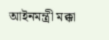আইনমন্ত্রী মক্কা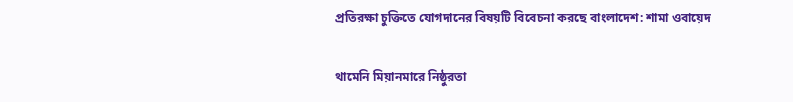প্রতিরক্ষা চুক্তিতে যোগদানের বিষয়টি বিবেচনা করছে বাংলাদেশ: শামা ওবায়েদ

থামেনি মিয়ানমারে নিষ্ঠুরতা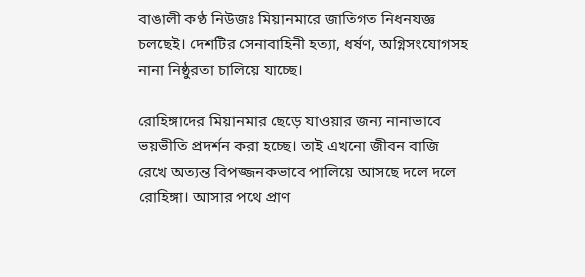বাঙালী কণ্ঠ নিউজঃ মিয়ানমারে জাতিগত নিধনযজ্ঞ চলছেই। দেশটির সেনাবাহিনী হত্যা, ধর্ষণ, অগ্নিসংযোগসহ নানা নিষ্ঠুরতা চালিয়ে যাচ্ছে।

রোহিঙ্গাদের মিয়ানমার ছেড়ে যাওয়ার জন্য নানাভাবে ভয়ভীতি প্রদর্শন করা হচ্ছে। তাই এখনো জীবন বাজি রেখে অত্যন্ত বিপজ্জনকভাবে পালিয়ে আসছে দলে দলে রোহিঙ্গা। আসার পথে প্রাণ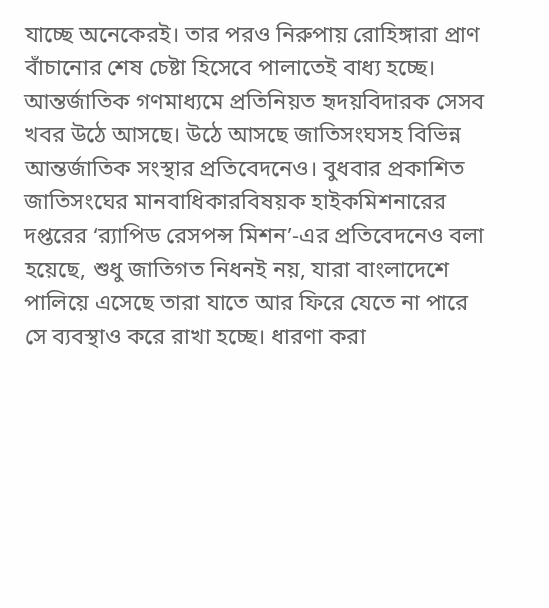যাচ্ছে অনেকেরই। তার পরও নিরুপায় রোহিঙ্গারা প্রাণ বাঁচানোর শেষ চেষ্টা হিসেবে পালাতেই বাধ্য হচ্ছে। আন্তর্জাতিক গণমাধ্যমে প্রতিনিয়ত হৃদয়বিদারক সেসব খবর উঠে আসছে। উঠে আসছে জাতিসংঘসহ বিভিন্ন আন্তর্জাতিক সংস্থার প্রতিবেদনেও। বুধবার প্রকাশিত জাতিসংঘের মানবাধিকারবিষয়ক হাইকমিশনারের দপ্তরের ‘র‌্যাপিড রেসপন্স মিশন’-এর প্রতিবেদনেও বলা হয়েছে, শুধু জাতিগত নিধনই নয়, যারা বাংলাদেশে পালিয়ে এসেছে তারা যাতে আর ফিরে যেতে না পারে সে ব্যবস্থাও করে রাখা হচ্ছে। ধারণা করা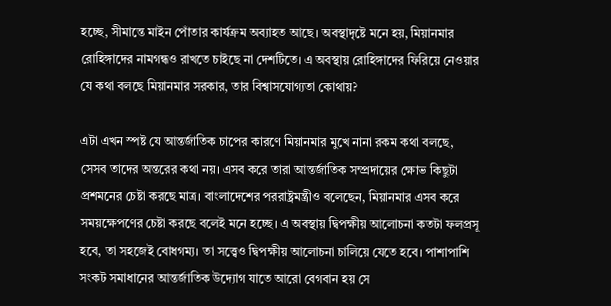হচ্ছে, সীমান্তে মাইন পোঁতার কার্যক্রম অব্যাহত আছে। অবস্থাদৃষ্টে মনে হয়, মিয়ানমার রোহিঙ্গাদের নামগন্ধও রাখতে চাইছে না দেশটিতে। এ অবস্থায় রোহিঙ্গাদের ফিরিয়ে নেওয়ার যে কথা বলছে মিয়ানমার সরকার, তার বিশ্বাসযোগ্যতা কোথায়?

এটা এখন স্পষ্ট যে আন্তর্জাতিক চাপের কারণে মিয়ানমার মুখে নানা রকম কথা বলছে, সেসব তাদের অন্তরের কথা নয়। এসব করে তারা আন্তর্জাতিক সম্প্রদায়ের ক্ষোভ কিছুটা প্রশমনের চেষ্টা করছে মাত্র। বাংলাদেশের পররাষ্ট্রমন্ত্রীও বলেছেন, মিয়ানমার এসব করে সময়ক্ষেপণের চেষ্টা করছে বলেই মনে হচ্ছে। এ অবস্থায় দ্বিপক্ষীয় আলোচনা কতটা ফলপ্রসূ হবে, তা সহজেই বোধগম্য। তা সত্ত্বেও দ্বিপক্ষীয় আলোচনা চালিয়ে যেতে হবে। পাশাপাশি সংকট সমাধানের আন্তর্জাতিক উদ্যোগ যাতে আরো বেগবান হয় সে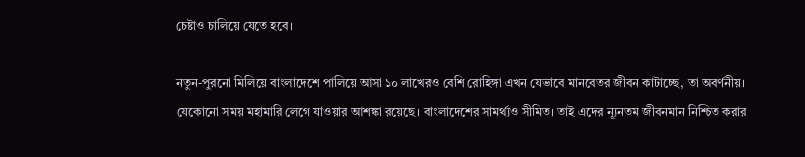চেষ্টাও চালিয়ে যেতে হবে।

নতুন-পুরনো মিলিয়ে বাংলাদেশে পালিয়ে আসা ১০ লাখেরও বেশি রোহিঙ্গা এখন যেভাবে মানবেতর জীবন কাটাচ্ছে, তা অবর্ণনীয়। যেকোনো সময় মহামারি লেগে যাওয়ার আশঙ্কা রয়েছে। বাংলাদেশের সামর্থ্যও সীমিত। তাই এদের ন্যূনতম জীবনমান নিশ্চিত করার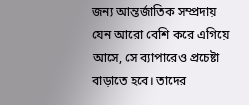জন্য আন্তর্জাতিক সম্প্রদায় যেন আরো বেশি করে এগিয়ে আসে, সে ব্যাপারেও প্রচেষ্টা বাড়াতে হবে। তাদের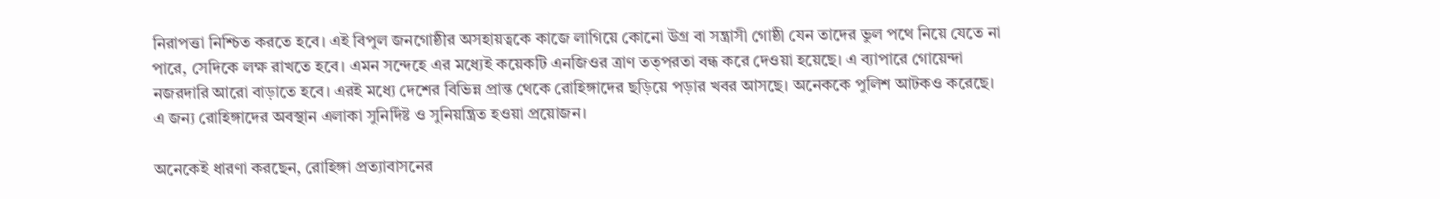নিরাপত্তা নিশ্চিত করতে হবে। এই বিপুল জনগোষ্ঠীর অসহায়ত্বকে কাজে লাগিয়ে কোনো উগ্র বা সন্ত্রাসী গোষ্ঠী যেন তাদের ভুল পথে নিয়ে যেতে না পারে, সেদিকে লক্ষ রাখতে হবে। এমন সন্দেহে এর মধ্যেই কয়েকটি এনজিওর ত্রাণ তত্পরতা বন্ধ করে দেওয়া হয়েছে। এ ব্যাপারে গোয়েন্দা নজরদারি আরো বাড়াতে হবে। এরই মধ্যে দেশের বিভিন্ন প্রান্ত থেকে রোহিঙ্গাদের ছড়িয়ে পড়ার খবর আসছে। অনেককে পুলিশ আটকও করেছে। এ জন্য রোহিঙ্গাদের অবস্থান এলাকা সুনির্দিষ্ট ও সুনিয়ন্ত্রিত হওয়া প্রয়োজন।

অনেকেই ধারণা করছেন, রোহিঙ্গা প্রত্যাবাসনের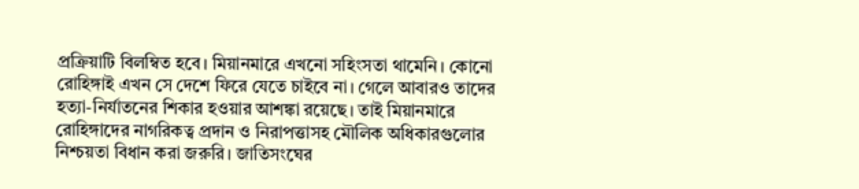প্রক্রিয়াটি বিলম্বিত হবে। মিয়ানমারে এখনো সহিংসতা থামেনি। কোনো রোহিঙ্গাই এখন সে দেশে ফিরে যেতে চাইবে না। গেলে আবারও তাদের হত্যা-নির্যাতনের শিকার হওয়ার আশঙ্কা রয়েছে। তাই মিয়ানমারে রোহিঙ্গাদের নাগরিকত্ব প্রদান ও নিরাপত্তাসহ মৌলিক অধিকারগুলোর নিশ্চয়তা বিধান করা জরুরি। জাতিসংঘের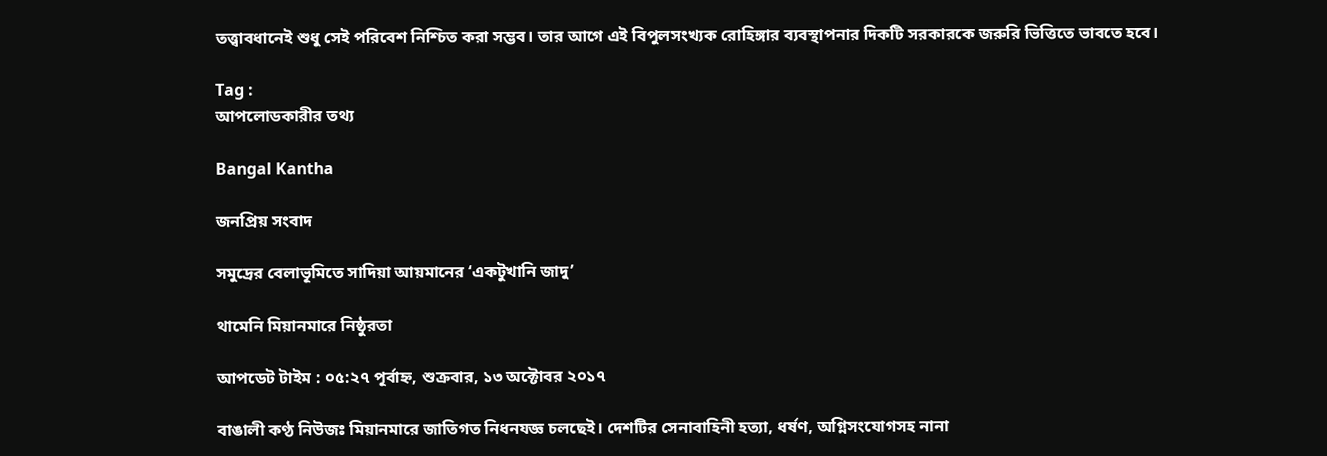তত্ত্বাবধানেই শুধু সেই পরিবেশ নিশ্চিত করা সম্ভব। তার আগে এই বিপুলসংখ্যক রোহিঙ্গার ব্যবস্থাপনার দিকটি সরকারকে জরুরি ভিত্তিতে ভাবতে হবে।

Tag :
আপলোডকারীর তথ্য

Bangal Kantha

জনপ্রিয় সংবাদ

সমুদ্রের বেলাভূমিতে সাদিয়া আয়মানের ‌‘একটুখানি জাদু’

থামেনি মিয়ানমারে নিষ্ঠুরতা

আপডেট টাইম : ০৫:২৭ পূর্বাহ্ন, শুক্রবার, ১৩ অক্টোবর ২০১৭

বাঙালী কণ্ঠ নিউজঃ মিয়ানমারে জাতিগত নিধনযজ্ঞ চলছেই। দেশটির সেনাবাহিনী হত্যা, ধর্ষণ, অগ্নিসংযোগসহ নানা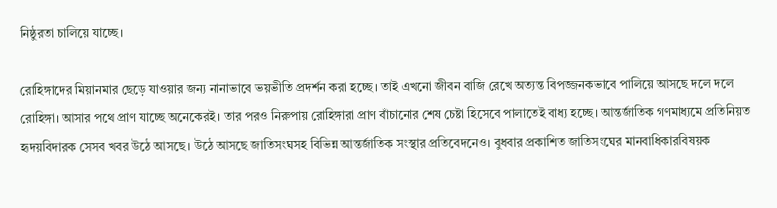নিষ্ঠুরতা চালিয়ে যাচ্ছে।

রোহিঙ্গাদের মিয়ানমার ছেড়ে যাওয়ার জন্য নানাভাবে ভয়ভীতি প্রদর্শন করা হচ্ছে। তাই এখনো জীবন বাজি রেখে অত্যন্ত বিপজ্জনকভাবে পালিয়ে আসছে দলে দলে রোহিঙ্গা। আসার পথে প্রাণ যাচ্ছে অনেকেরই। তার পরও নিরুপায় রোহিঙ্গারা প্রাণ বাঁচানোর শেষ চেষ্টা হিসেবে পালাতেই বাধ্য হচ্ছে। আন্তর্জাতিক গণমাধ্যমে প্রতিনিয়ত হৃদয়বিদারক সেসব খবর উঠে আসছে। উঠে আসছে জাতিসংঘসহ বিভিন্ন আন্তর্জাতিক সংস্থার প্রতিবেদনেও। বুধবার প্রকাশিত জাতিসংঘের মানবাধিকারবিষয়ক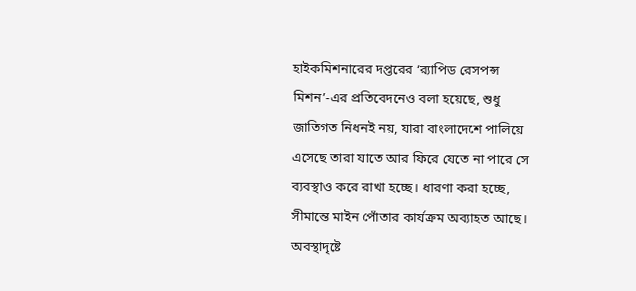হাইকমিশনারের দপ্তরের ‘র‌্যাপিড রেসপন্স মিশন’-এর প্রতিবেদনেও বলা হয়েছে, শুধু জাতিগত নিধনই নয়, যারা বাংলাদেশে পালিয়ে এসেছে তারা যাতে আর ফিরে যেতে না পারে সে ব্যবস্থাও করে রাখা হচ্ছে। ধারণা করা হচ্ছে, সীমান্তে মাইন পোঁতার কার্যক্রম অব্যাহত আছে। অবস্থাদৃষ্টে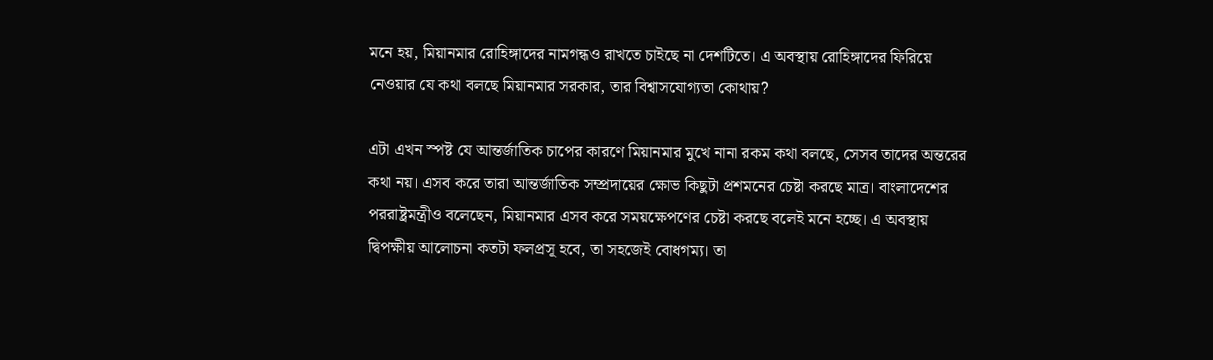মনে হয়, মিয়ানমার রোহিঙ্গাদের নামগন্ধও রাখতে চাইছে না দেশটিতে। এ অবস্থায় রোহিঙ্গাদের ফিরিয়ে নেওয়ার যে কথা বলছে মিয়ানমার সরকার, তার বিশ্বাসযোগ্যতা কোথায়?

এটা এখন স্পষ্ট যে আন্তর্জাতিক চাপের কারণে মিয়ানমার মুখে নানা রকম কথা বলছে, সেসব তাদের অন্তরের কথা নয়। এসব করে তারা আন্তর্জাতিক সম্প্রদায়ের ক্ষোভ কিছুটা প্রশমনের চেষ্টা করছে মাত্র। বাংলাদেশের পররাষ্ট্রমন্ত্রীও বলেছেন, মিয়ানমার এসব করে সময়ক্ষেপণের চেষ্টা করছে বলেই মনে হচ্ছে। এ অবস্থায় দ্বিপক্ষীয় আলোচনা কতটা ফলপ্রসূ হবে, তা সহজেই বোধগম্য। তা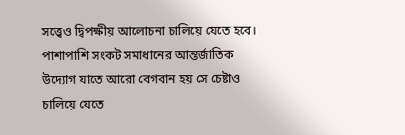সত্ত্বেও দ্বিপক্ষীয় আলোচনা চালিয়ে যেতে হবে। পাশাপাশি সংকট সমাধানের আন্তর্জাতিক উদ্যোগ যাতে আরো বেগবান হয় সে চেষ্টাও চালিয়ে যেতে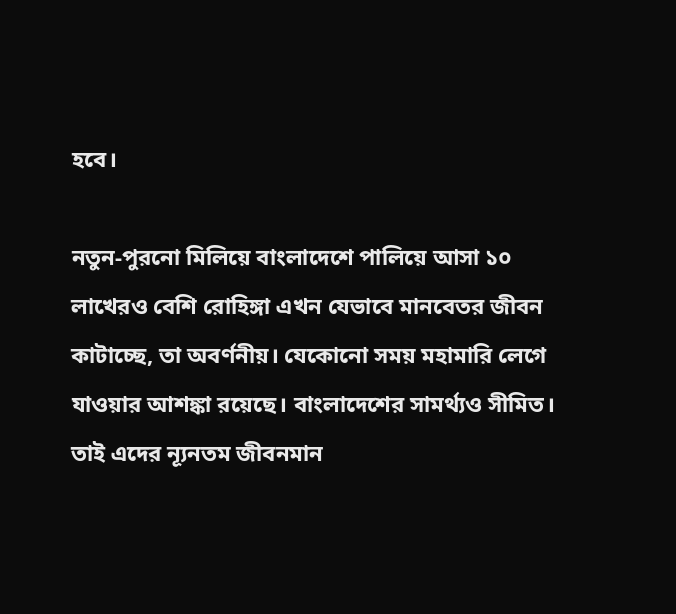হবে।

নতুন-পুরনো মিলিয়ে বাংলাদেশে পালিয়ে আসা ১০ লাখেরও বেশি রোহিঙ্গা এখন যেভাবে মানবেতর জীবন কাটাচ্ছে, তা অবর্ণনীয়। যেকোনো সময় মহামারি লেগে যাওয়ার আশঙ্কা রয়েছে। বাংলাদেশের সামর্থ্যও সীমিত। তাই এদের ন্যূনতম জীবনমান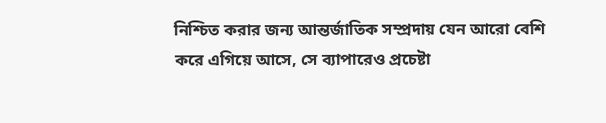নিশ্চিত করার জন্য আন্তর্জাতিক সম্প্রদায় যেন আরো বেশি করে এগিয়ে আসে, সে ব্যাপারেও প্রচেষ্টা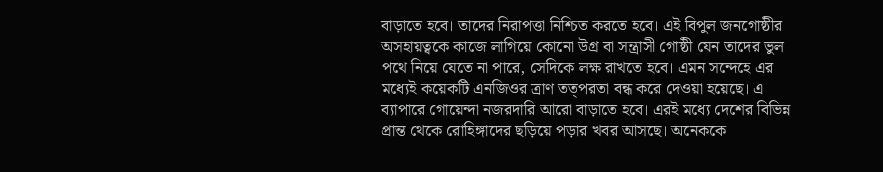বাড়াতে হবে। তাদের নিরাপত্তা নিশ্চিত করতে হবে। এই বিপুল জনগোষ্ঠীর অসহায়ত্বকে কাজে লাগিয়ে কোনো উগ্র বা সন্ত্রাসী গোষ্ঠী যেন তাদের ভুল পথে নিয়ে যেতে না পারে, সেদিকে লক্ষ রাখতে হবে। এমন সন্দেহে এর মধ্যেই কয়েকটি এনজিওর ত্রাণ তত্পরতা বন্ধ করে দেওয়া হয়েছে। এ ব্যাপারে গোয়েন্দা নজরদারি আরো বাড়াতে হবে। এরই মধ্যে দেশের বিভিন্ন প্রান্ত থেকে রোহিঙ্গাদের ছড়িয়ে পড়ার খবর আসছে। অনেককে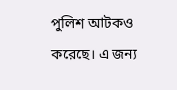পুলিশ আটকও করেছে। এ জন্য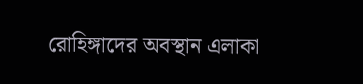রোহিঙ্গাদের অবস্থান এলাকা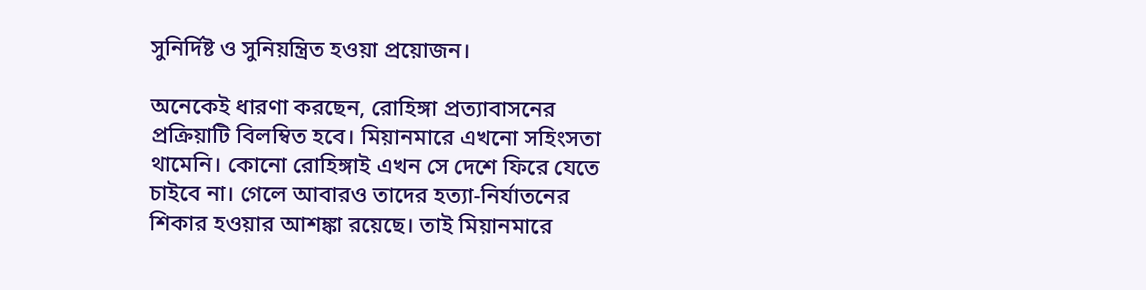সুনির্দিষ্ট ও সুনিয়ন্ত্রিত হওয়া প্রয়োজন।

অনেকেই ধারণা করছেন, রোহিঙ্গা প্রত্যাবাসনের প্রক্রিয়াটি বিলম্বিত হবে। মিয়ানমারে এখনো সহিংসতা থামেনি। কোনো রোহিঙ্গাই এখন সে দেশে ফিরে যেতে চাইবে না। গেলে আবারও তাদের হত্যা-নির্যাতনের শিকার হওয়ার আশঙ্কা রয়েছে। তাই মিয়ানমারে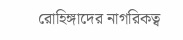রোহিঙ্গাদের নাগরিকত্ব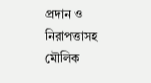প্রদান ও নিরাপত্তাসহ মৌলিক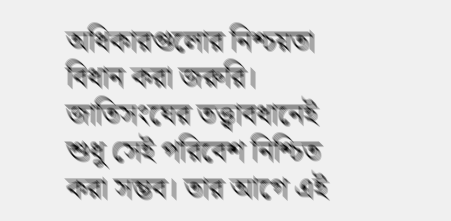অধিকারগুলোর নিশ্চয়তা বিধান করা জরুরি। জাতিসংঘের তত্ত্বাবধানেই শুধু সেই পরিবেশ নিশ্চিত করা সম্ভব। তার আগে এই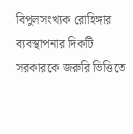বিপুলসংখ্যক রোহিঙ্গার ব্যবস্থাপনার দিকটি সরকারকে জরুরি ভিত্তিতে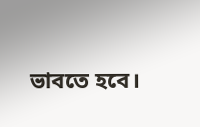ভাবতে হবে।